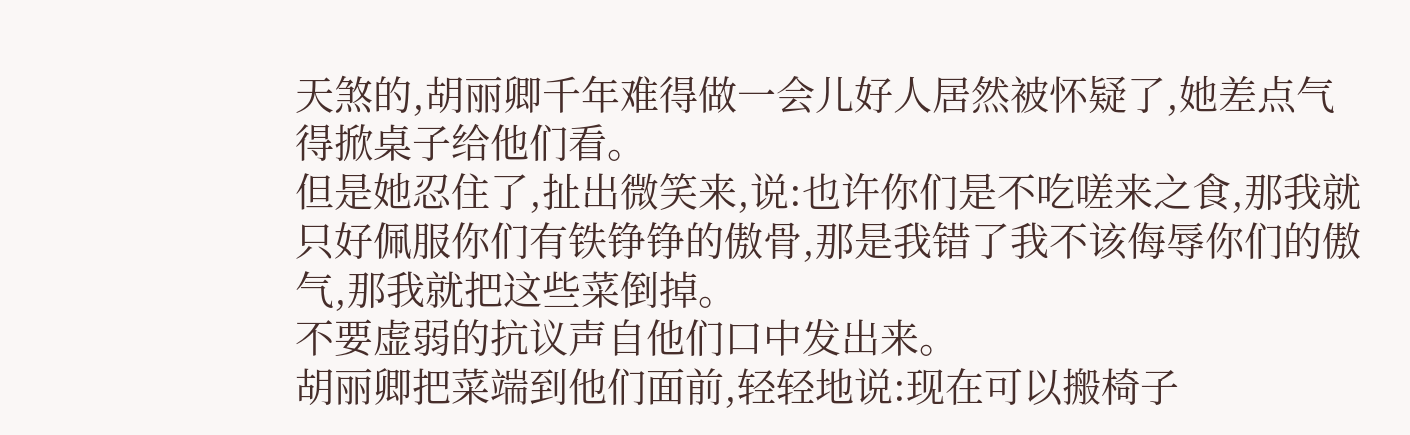天煞的,胡丽卿千年难得做一会儿好人居然被怀疑了,她差点气得掀桌子给他们看。
但是她忍住了,扯出微笑来,说:也许你们是不吃嗟来之食,那我就只好佩服你们有铁铮铮的傲骨,那是我错了我不该侮辱你们的傲气,那我就把这些菜倒掉。
不要虚弱的抗议声自他们口中发出来。
胡丽卿把菜端到他们面前,轻轻地说:现在可以搬椅子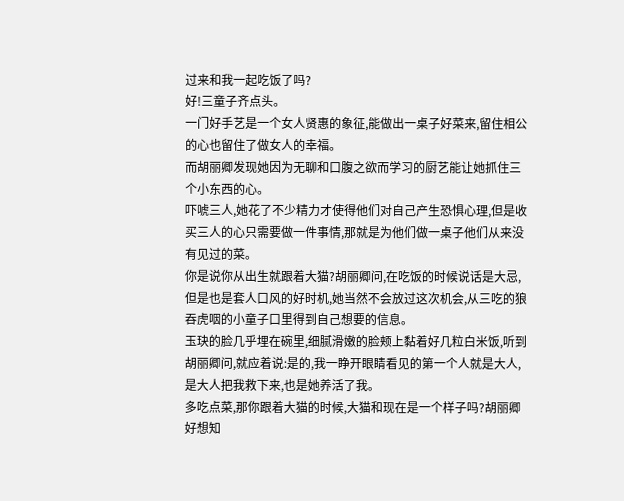过来和我一起吃饭了吗?
好!三童子齐点头。
一门好手艺是一个女人贤惠的象征,能做出一桌子好菜来,留住相公的心也留住了做女人的幸福。
而胡丽卿发现她因为无聊和口腹之欲而学习的厨艺能让她抓住三个小东西的心。
吓唬三人,她花了不少精力才使得他们对自己产生恐惧心理,但是收买三人的心只需要做一件事情,那就是为他们做一桌子他们从来没有见过的菜。
你是说你从出生就跟着大猫?胡丽卿问,在吃饭的时候说话是大忌,但是也是套人口风的好时机,她当然不会放过这次机会,从三吃的狼吞虎咽的小童子口里得到自己想要的信息。
玉玦的脸几乎埋在碗里,细腻滑嫩的脸颊上黏着好几粒白米饭,听到胡丽卿问,就应着说:是的,我一睁开眼睛看见的第一个人就是大人,是大人把我救下来,也是她养活了我。
多吃点菜,那你跟着大猫的时候,大猫和现在是一个样子吗?胡丽卿好想知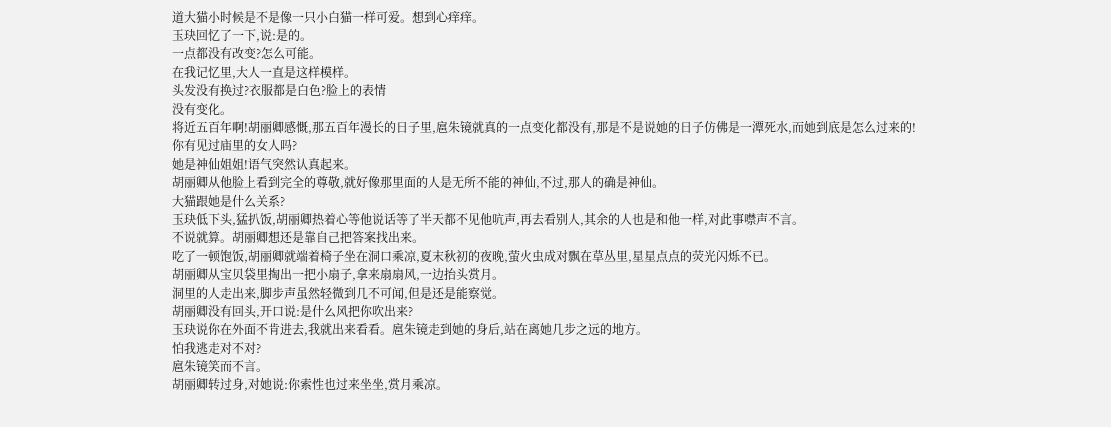道大猫小时候是不是像一只小白猫一样可爱。想到心痒痒。
玉玦回忆了一下,说:是的。
一点都没有改变?怎么可能。
在我记忆里,大人一直是这样模样。
头发没有换过?衣服都是白色?脸上的表情
没有变化。
将近五百年啊!胡丽卿感慨,那五百年漫长的日子里,扈朱镜就真的一点变化都没有,那是不是说她的日子仿佛是一潭死水,而她到底是怎么过来的!
你有见过庙里的女人吗?
她是神仙姐姐!语气突然认真起来。
胡丽卿从他脸上看到完全的尊敬,就好像那里面的人是无所不能的神仙,不过,那人的确是神仙。
大猫跟她是什么关系?
玉玦低下头,猛扒饭,胡丽卿热着心等他说话等了半天都不见他吭声,再去看别人,其余的人也是和他一样,对此事噤声不言。
不说就算。胡丽卿想还是靠自己把答案找出来。
吃了一顿饱饭,胡丽卿就端着椅子坐在洞口乘凉,夏末秋初的夜晚,萤火虫成对飘在草丛里,星星点点的荧光闪烁不已。
胡丽卿从宝贝袋里掏出一把小扇子,拿来扇扇风,一边抬头赏月。
洞里的人走出来,脚步声虽然轻微到几不可闻,但是还是能察觉。
胡丽卿没有回头,开口说:是什么风把你吹出来?
玉玦说你在外面不肯进去,我就出来看看。扈朱镜走到她的身后,站在离她几步之远的地方。
怕我逃走对不对?
扈朱镜笑而不言。
胡丽卿转过身,对她说:你索性也过来坐坐,赏月乘凉。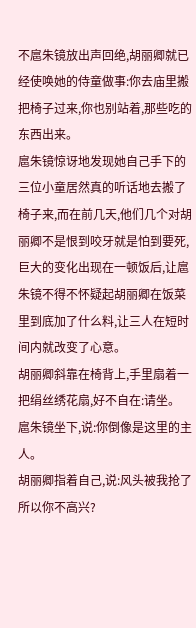不扈朱镜放出声回绝,胡丽卿就已经使唤她的侍童做事:你去庙里搬把椅子过来,你也别站着,那些吃的东西出来。
扈朱镜惊讶地发现她自己手下的三位小童居然真的听话地去搬了椅子来,而在前几天,他们几个对胡丽卿不是恨到咬牙就是怕到要死,巨大的变化出现在一顿饭后,让扈朱镜不得不怀疑起胡丽卿在饭菜里到底加了什么料,让三人在短时间内就改变了心意。
胡丽卿斜靠在椅背上,手里扇着一把绢丝绣花扇,好不自在:请坐。
扈朱镜坐下,说:你倒像是这里的主人。
胡丽卿指着自己,说:风头被我抢了所以你不高兴?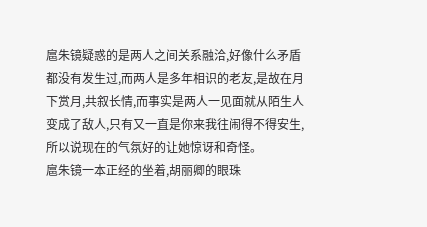扈朱镜疑惑的是两人之间关系融洽,好像什么矛盾都没有发生过,而两人是多年相识的老友,是故在月下赏月,共叙长情,而事实是两人一见面就从陌生人变成了敌人,只有又一直是你来我往闹得不得安生,所以说现在的气氛好的让她惊讶和奇怪。
扈朱镜一本正经的坐着,胡丽卿的眼珠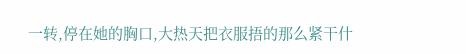一转,停在她的胸口,大热天把衣服捂的那么紧干什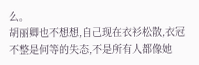么。
胡丽卿也不想想,自己现在衣衫松散,衣冠不整是何等的失态,不是所有人都像她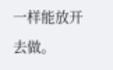一样能放开去做。